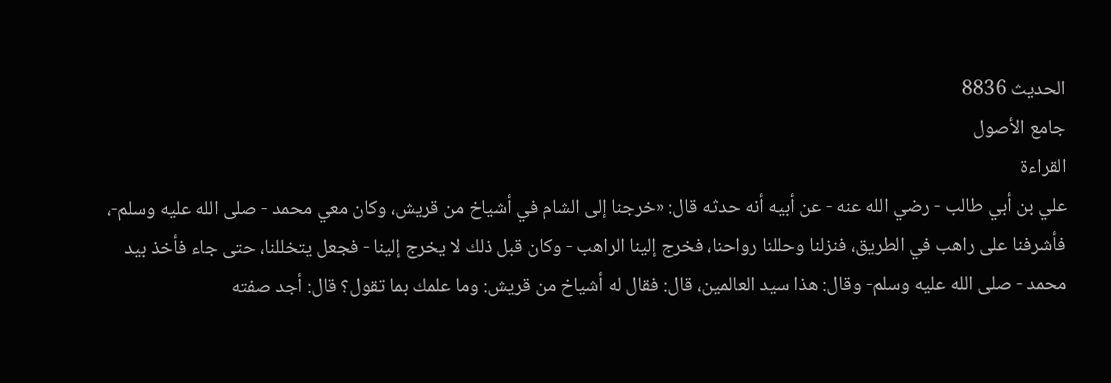الحديث 8836
جامع الأصول
القراءة
علي بن أبي طالب - رضي الله عنه - عن أبيه أنه حدثه قال: «خرجنا إلى الشام في أشياخ من قريش، وكان معي محمد - صلى الله عليه وسلم-، فأشرفنا على راهب في الطريق، فنزلنا وحللنا رواحنا، فخرج إلينا الراهب - وكان قبل ذلك لا يخرج إلينا - فجعل يتخللنا، حتى جاء فأخذ بيد محمد - صلى الله عليه وسلم- وقال: هذا سيد العالمين، قال: فقال له أشياخ من قريش: وما علمك بما تقول؟ قال: أجد صفته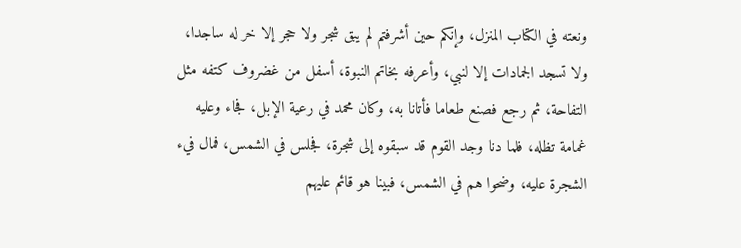ونعته في الكتاب المنزل، وإنكم حين أشرفتم لم يبق شجر ولا حجر إلا خر له ساجدا، ولا تسجد الجمادات إلا لنبي، وأعرفه بخاتم النبوة، أسفل من غضروف كتفه مثل التفاحة، ثم رجع فصنع طعاما فأتانا به، وكان محمد في رعية الإبل، فجاء وعليه غمامة تظله، فلما دنا وجد القوم قد سبقوه إلى شجرة، فجلس في الشمس، فمال فيء الشجرة عليه، وضحوا هم في الشمس، فبينا هو قائم عليهم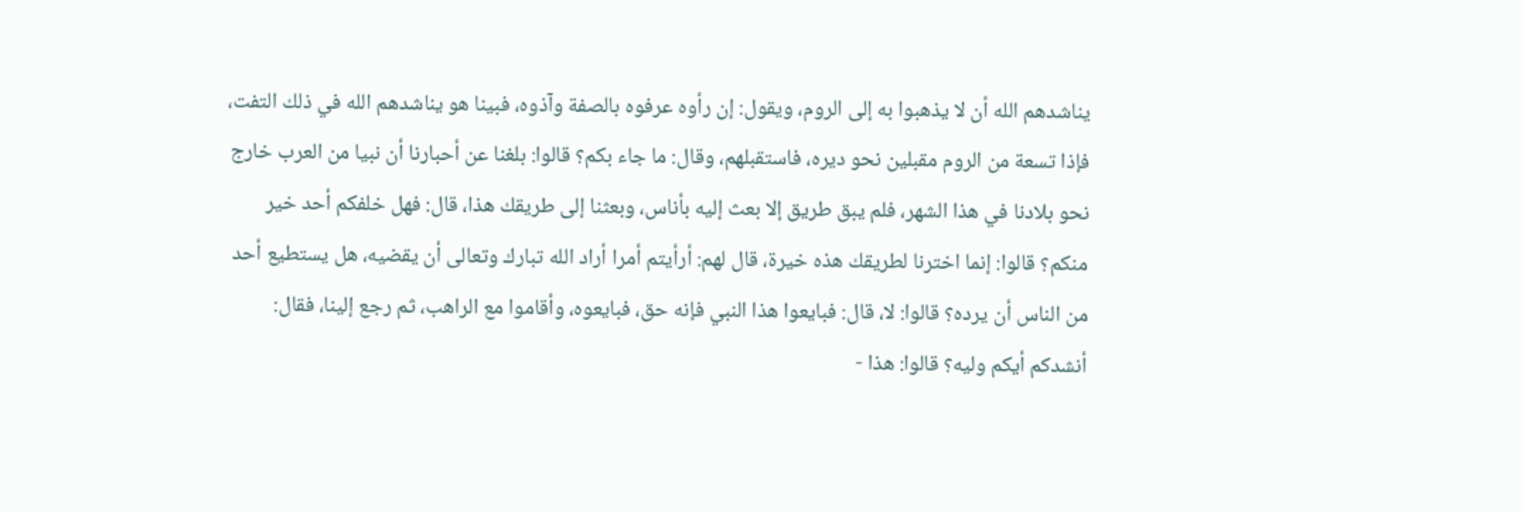يناشدهم الله أن لا يذهبوا به إلى الروم، ويقول: إن رأوه عرفوه بالصفة وآذوه، فبينا هو يناشدهم الله في ذلك التفت، فإذا تسعة من الروم مقبلين نحو ديره، فاستقبلهم، وقال: ما جاء بكم؟ قالوا: بلغنا عن أحبارنا أن نبيا من العرب خارج نحو بلادنا في هذا الشهر، فلم يبق طريق إلا بعث إليه بأناس، وبعثنا إلى طريقك هذا، قال: فهل خلفكم أحد خير منكم؟ قالوا: إنما اخترنا لطريقك هذه خيرة، قال لهم: أرأيتم أمرا أراد الله تبارك وتعالى أن يقضيه، هل يستطيع أحد من الناس أن يرده؟ قالوا: لا، قال: فبايعوا هذا النبي فإنه حق، فبايعوه، وأقاموا مع الراهب، ثم رجع إلينا، فقال: أنشدكم أيكم وليه؟ قالوا: هذا -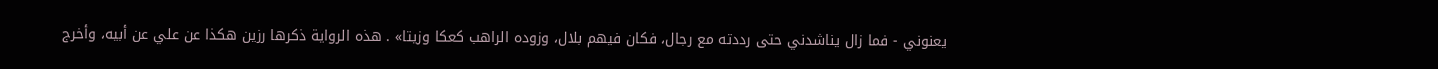يعنوني - فما زال يناشدني حتى رددته مع رجال، فكان فيهم بلال، وزوده الراهب كعكا وزيتا» . هذه الرواية ذكرها رزين هكذا عن علي عن أبيه، وأخرج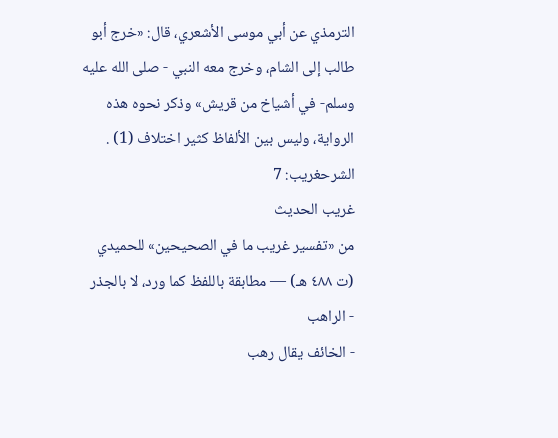الترمذي عن أبي موسى الأشعري، قال: «خرج أبو طالب إلى الشام، وخرج معه النبي - صلى الله عليه وسلم- في أشياخ من قريش» وذكر نحوه هذه الرواية، وليس بين الألفاظ كثير اختلاف (1) .
الشرحغريب: 7
غريب الحديث
من «تفسير غريب ما في الصحيحين» للحميدي (ت ٤٨٨ هـ) — مطابقة باللفظ كما ورد، لا بالجذر
- الراهب
- الخائف يقال رهب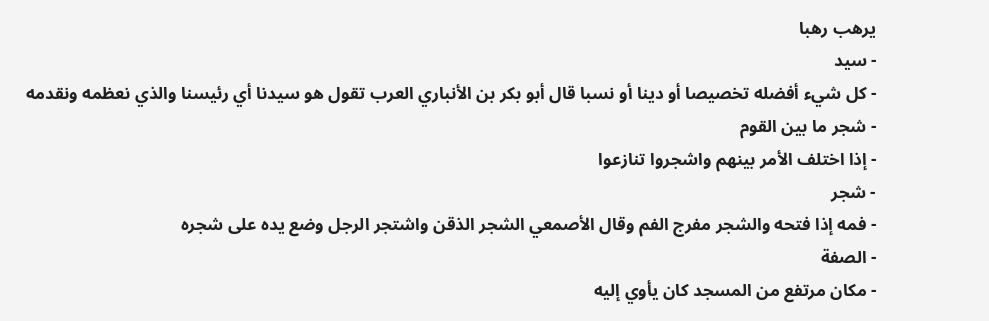يرهب رهبا
- سيد
- كل شيء أفضله تخصيصا أو دينا أو نسبا قال أبو بكر بن الأنباري العرب تقول هو سيدنا أي رئيسنا والذي نعظمه ونقدمه
- شجر ما بين القوم
- إذا اختلف الأمر بينهم واشجروا تنازعوا
- شجر
- فمه إذا فتحه والشجر مفرج الفم وقال الأصمعي الشجر الذقن واشتجر الرجل وضع يده على شجره
- الصفة
- مكان مرتفع من المسجد كان يأوي إليه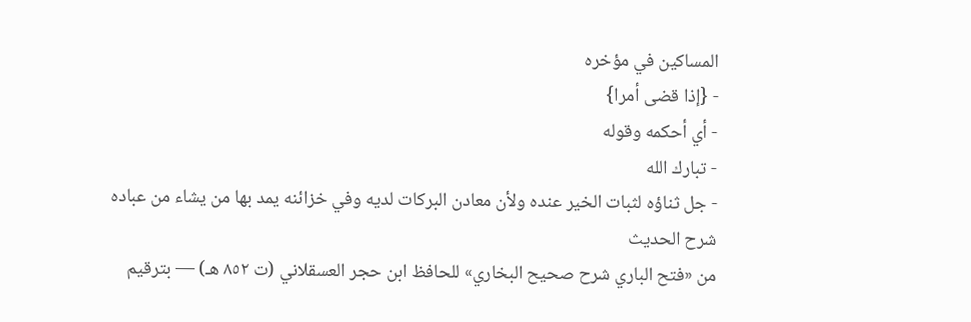المساكين في مؤخره
- {إذا قضى أمرا}
- أي أحكمه وقوله
- تبارك الله
- جل ثناؤه لثبات الخير عنده ولأن معادن البركات لديه وفي خزائنه يمد بها من يشاء من عباده
شرح الحديث
من «فتح الباري شرح صحيح البخاري» للحافظ ابن حجر العسقلاني (ت ٨٥٢ هـ) — بترقيم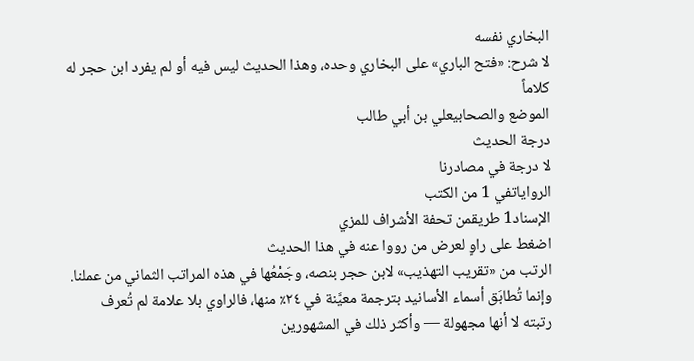البخاري نفسه
لا شرح: «فتح الباري» على البخاري وحده، وهذا الحديث ليس فيه أو لم يفرد ابن حجر له كلاماً
الموضع والصحابيعلي بن أبي طالب
درجة الحديث
لا درجة في مصادرنا
الرواياتفي 1 من الكتب
الإسناد1 طريقمن تحفة الأشراف للمزي
اضغط على راوٍ لعرض من رووا عنه في هذا الحديث
الرتب من «تقريب التهذيب» لابن حجر بنصه، وجَمْعُها في هذه المراتب الثماني من عملنا. وإنما تُطابَق أسماء الأسانيد بترجمة معيَّنة في ٢٤٪ منها، فالراوي بلا علامة لم تُعرف رتبته لا أنها مجهولة — وأكثر ذلك في المشهورين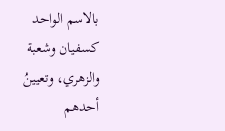بالاسم الواحد كسفيان وشعبة والزهري، وتعيينُ أحدهم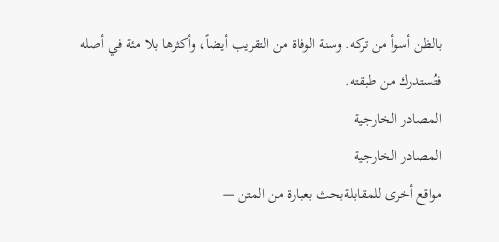بالظن أسوأ من تركه. وسنة الوفاة من التقريب أيضاً، وأكثرها بلا مئة في أصله فتُستدرك من طبقته.
المصادر الخارجية
المصادر الخارجية
مواقع أخرى للمقابلةبحث بعبارة من المتن —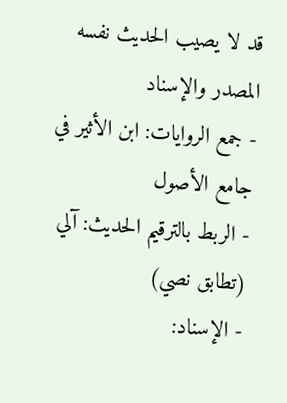قد لا يصيب الحديث نفسه
المصدر والإسناد
- جمع الروايات: ابن الأثير في جامع الأصول
- الربط بالترقيم الحديث: آلي (تطابق نصي)
- الإسناد: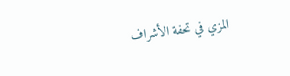المزي في تحفة الأشراف